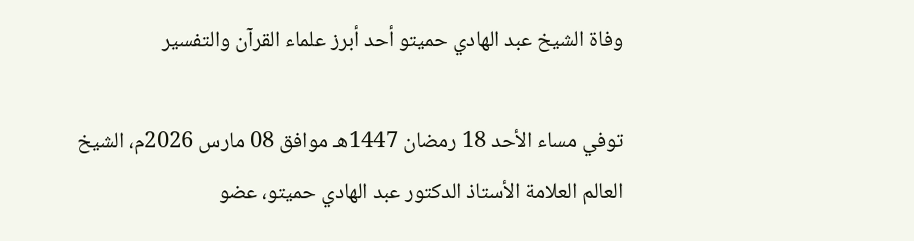وفاة الشيخ عبد الهادي حميتو أحد أبرز علماء القرآن والتفسير

توفي مساء الأحد 18 رمضان 1447هـ موافق 08 مارس 2026م، الشيخ العالم العلامة الأستاذ الدكتور عبد الهادي حميتو، عضو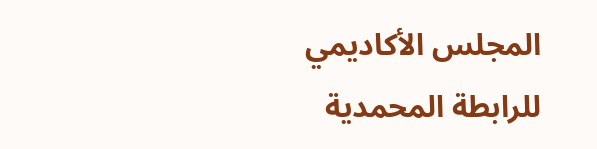المجلس الأكاديمي للرابطة المحمدية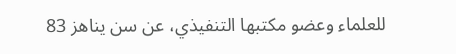للعلماء وعضو مكتبها التنفيذي، عن سن يناهز 83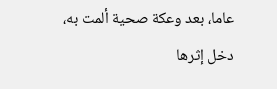عاما، بعد وعكة صحية ألمت به، دخل إثرها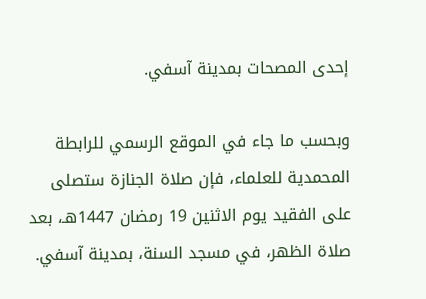إحدى المصحات بمدينة آسفي.

وبحسب ما جاء في الموقع الرسمي للرابطة المحمدية للعلماء، فإن صلاة الجنازة ستصلى على الفقيد يوم الاثنين 19 رمضان 1447هـ، بعد صلاة الظهر، في مسجد السنة، بمدينة آسفي.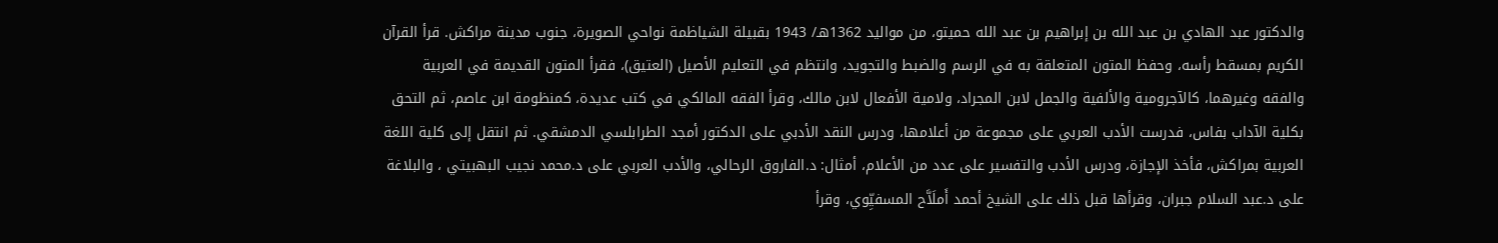والدكتور عبد الهادي بن عبد الله بن إبراهيم بن عبد الله حميتو، من مواليد 1362هـ/ 1943 بقبيلة الشياظمة نواحي الصويرة، جنوب مدينة مراكش. قرأ القرآن الكريم بمسقط رأسه، وحفظ المتون المتعلقة به في الرسم والضبط والتجويد، وانتظم في التعليم الأصيل (العتيق)، فقرأ المتون القديمة في العربية والفقه وغيرهما، كالآجرومية والألفية والجمل لابن المجراد، ولامية الأفعال لابن مالك، وقرأ الفقه المالكي في كتب عديدة، كمنظومة ابن عاصم، ثم التحق بكلية الآداب بفاس، فدرست الأدب العربي على مجموعة من أعلامها، ودرس النقد الأدبي على الدكتور أمجد الطرابلسي الدمشقي. ثم انتقل إلى كلية اللغة العربية بمراكش، فأخذ الإجازة، ودرس الأدب والتفسير على عدد من الأعلام، أمثال: د.الفاروق الرحالي، والأدب العربي على د.محمد نجيب البهبيتي ، والبلاغة على د.عبد السلام جبران، وقرأها قبل ذلك على الشيخ أحمد أَملَاَّح المسفيِّوي، وقرأ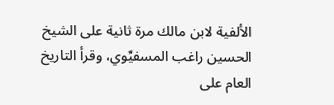الألفية لابن مالك مرة ثانية على الشيخ الحسين راغب المسفيِّوي، وقرأ التاريخ العام على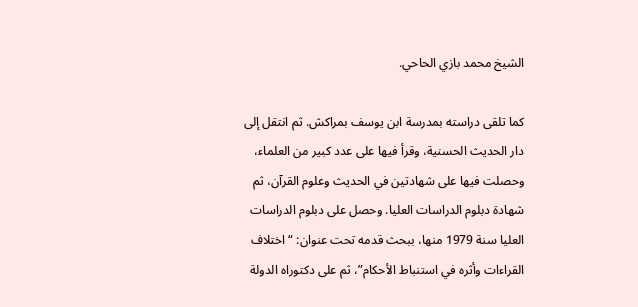الشيخ محمد بازي الحاحي.

كما تلقى دراسته بمدرسة ابن يوسف بمراكش. ثم انتقل إلى دار الحديث الحسنية، وقرأ فيها على عدد كبير من العلماء، وحصلت فيها على شهادتين في الحديث وعلوم القرآن، ثم شهادة دبلوم الدراسات العليا. وحصل على دبلوم الدراسات العليا سنة 1979 منها، ببحث قدمه تحت عنوان: “اختلاف القراءات وأثره في استنباط الأحكام”، ثم على دكتوراه الدولة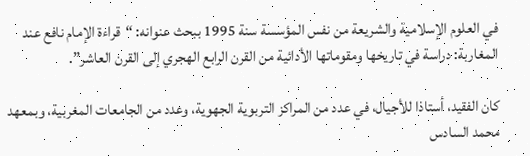في العلوم الإسلامية والشريعة من نفس المؤسسة سنة 1995 ببحث عنوانه: “قراءة الإمام نافع عند المغاربة: دراسة في تاريخها ومقوماتها الأدائية من القرن الرابع الهجري إلى القرن العاشر”.

كان الفقيد، أستاذا للأجيال، في عدد من المراكز التربوية الجهوية، وعدد من الجامعات المغربية، وبمعهد محمد السادس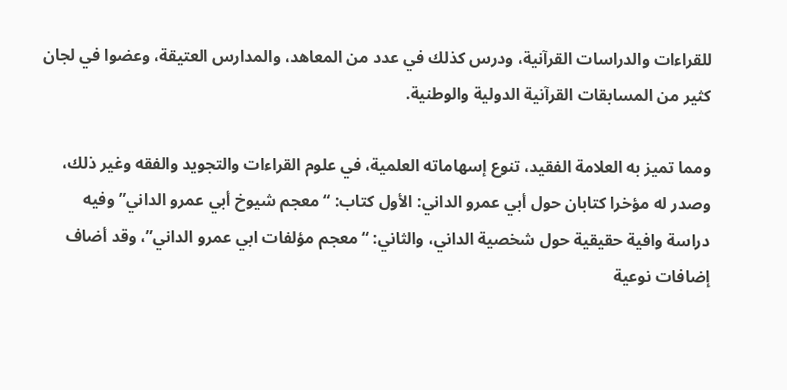للقراءات والدراسات القرآنية، ودرس كذلك في عدد من المعاهد، والمدارس العتيقة، وعضوا في لجان كثير من المسابقات القرآنية الدولية والوطنية.

ومما تميز به العلامة الفقيد، تنوع إسهاماته العلمية، في علوم القراءات والتجويد والفقه وغير ذلك، وصدر له مؤخرا كتابان حول أبي عمرو الداني: الأول كتاب: “معجم شيوخ أبي عمرو الداني” وفيه دراسة وافية حقيقية حول شخصية الداني، والثاني: “معجم مؤلفات ابي عمرو الداني”، وقد أضاف إضافات نوعية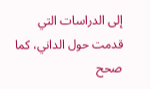إلى الدراسات التي قدمت حول الداني، كما صحح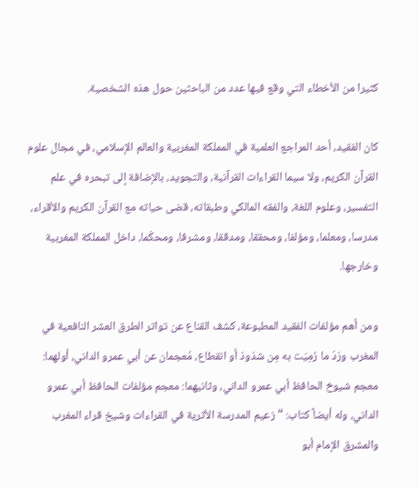كثيرا من الأخطاء التي وقع فيها عدد من الباحثين حول هذه الشخصية.

كان الفقيد، أحد المراجع العلمية في المملكة المغربية والعالم الإسلامي، في مجال علوم القرآن الكريم، ولا سيما القراءات القرآنية، والتجويد، بالإضافة إلى تبحره في علم التفسير، وعلوم اللغة، والفقه المالكي وطبقاته، قضى حياته مع القرآن الكريم والأقراء، مدرسا، ومعلما، ومؤلفا، ومحققا، ومدققا، ومشرفا، ومحكّما، داخل المملكة المغربية وخارجها.

ومن أهم مؤلفات الفقيد المطبوعة، كشف القناع عن تواتر الطرق العشر النافعية في المغرب ورَدّ ما رُمِيَت به مِن شذوذ أو انقطاع، مُعجمان عن أبي عمرو الداني، أولهما: معجم شيوخ الحافظ أبي عمرو الداني، وثانيهما: معجم مؤلفات الحافظ أبي عمرو الداني، وله أيضاً كتاب: “زعيم المدرسة الأثرية في القراءات وشيخ قراء المغرب والمشرق الإمام أبو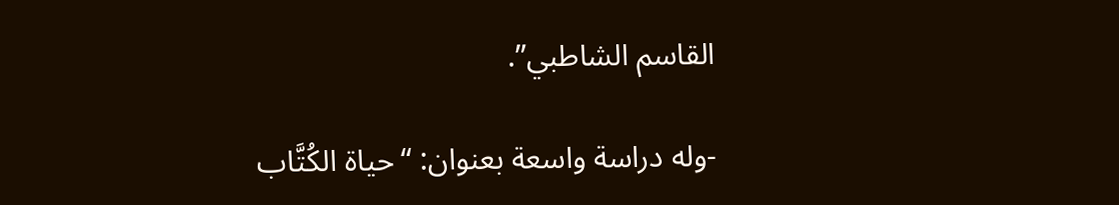القاسم الشاطبي”.

-وله دراسة واسعة بعنوان: “حياة الكُتَّاب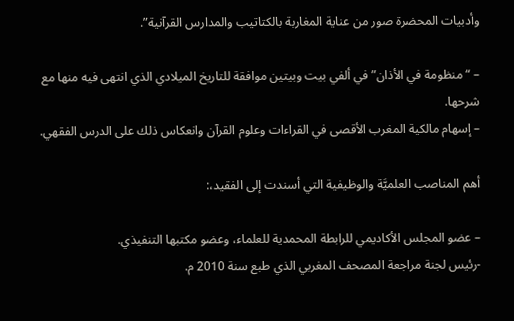وأدبيات المحضرة صور من عناية المغاربة بالكتاتيب والمدارس القرآنية”.

– “منظومة في الأذان” في ألفي بيت وبيتين موافقة للتاريخ الميلادي الذي انتهى فيه منها مع شرحها.
– إسهام مالكية المغرب الأقصى في القراءات وعلوم القرآن وانعكاس ذلك على الدرس الفقهي.

أهم المناصب العلميَّة والوظيفية التي أسندت إلى الفقيد،:

– عضو المجلس الأكاديمي للرابطة المحمدية للعلماء، وعضو مكتبها التنفيذي.
-رئيس لجنة مراجعة المصحف المغربي الذي طبع سنة 2010 م.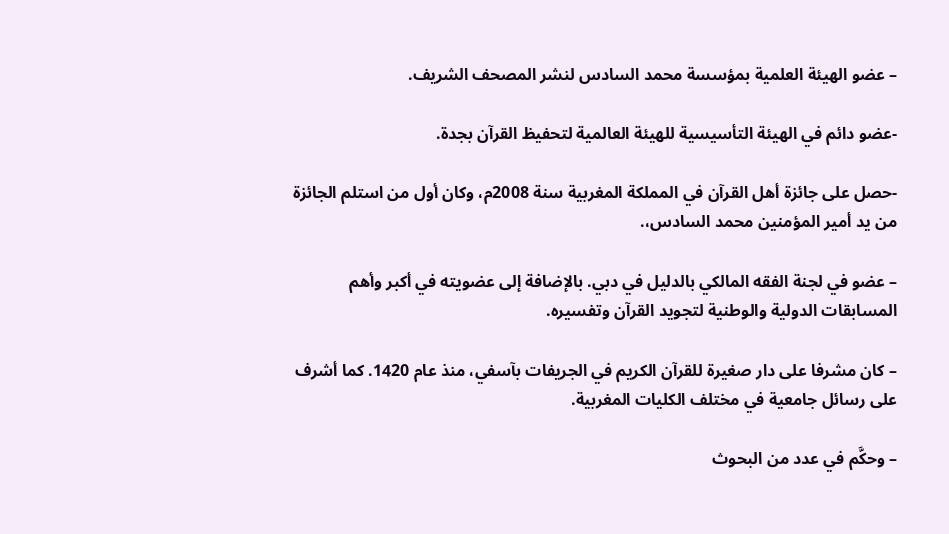– عضو الهيئة العلمية بمؤسسة محمد السادس لنشر المصحف الشريف.

-عضو دائم في الهيئة التأسيسية للهيئة العالمية لتحفيظ القرآن بجدة.

-حصل على جائزة أهل القرآن في المملكة المغربية سنة 2008م، وكان أول من استلم الجائزة من يد أمير المؤمنين محمد السادس،.

– عضو في لجنة الفقه المالكي بالدليل في دبي. بالإضافة إلى عضويته في أكبر وأهم المسابقات الدولية والوطنية لتجويد القرآن وتفسيره.

– كان مشرفا على دار صغيرة للقرآن الكريم في الجريفات بآسفي، منذ عام 1420. كما أشرف على رسائل جامعية في مختلف الكليات المغربية.

– وحكَّم في عدد من البحوث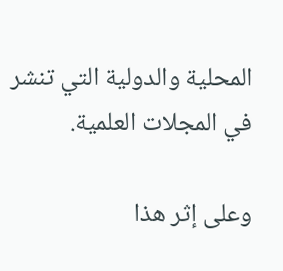المحلية والدولية التي تنشر في المجلات العلمية.

وعلى إثر هذا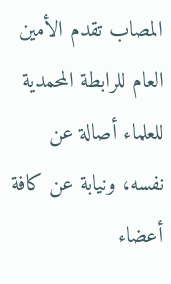المصاب تقدم الأمين العام للرابطة المحمدية للعلماء أصالة عن نفسه، ونيابة عن كافة أعضاء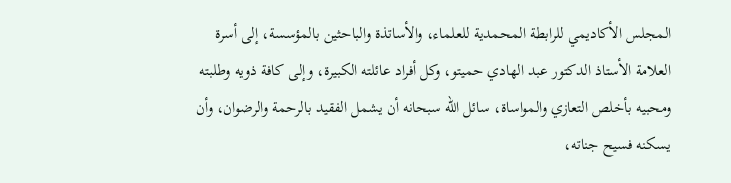المجلس الأكاديمي للرابطة المحمدية للعلماء، والأساتذة والباحثين بالمؤسسة، إلى أسرة العلامة الأستاذ الدكتور عبد الهادي حميتو، وكل أفراد عائلته الكبيرة، وإلى كافة ذويه وطلبته ومحبيه بأخلص التعازي والمواساة، سائل الله سبحانه أن يشمل الفقيد بالرحمة والرضوان، وأن يسكنه فسيح جناته،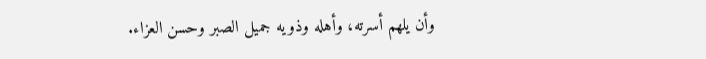وأن يلهم أسرته، وأهله وذويه جميل الصبر وحسن العزاء.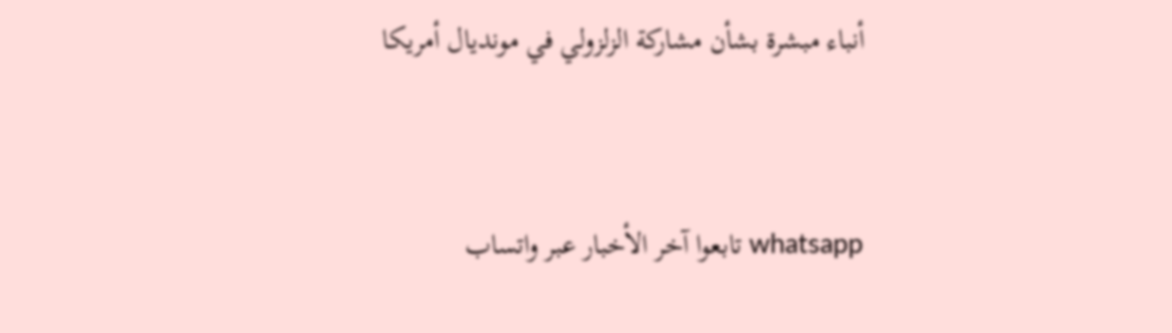أنباء مبشرة بشأن مشاركة الزلزولي في مونديال أمريكا


whatsapp تابعوا آخر الأخبار عبر واتساب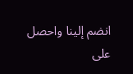انضم إلينا واحصل على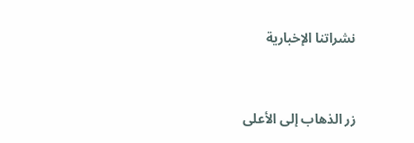نشراتنا الإخبارية


زر الذهاب إلى الأعلى